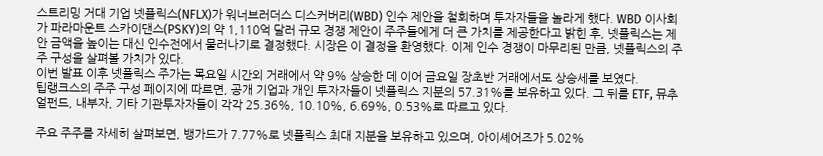스트리밍 거대 기업 넷플릭스(NFLX)가 워너브러더스 디스커버리(WBD) 인수 제안을 철회하며 투자자들을 놀라게 했다. WBD 이사회가 파라마운트 스카이댄스(PSKY)의 약 1,110억 달러 규모 경쟁 제안이 주주들에게 더 큰 가치를 제공한다고 밝힌 후, 넷플릭스는 제안 금액을 높이는 대신 인수전에서 물러나기로 결정했다. 시장은 이 결정을 환영했다. 이제 인수 경쟁이 마무리된 만큼, 넷플릭스의 주주 구성을 살펴볼 가치가 있다.
이번 발표 이후 넷플릭스 주가는 목요일 시간외 거래에서 약 9% 상승한 데 이어 금요일 장초반 거래에서도 상승세를 보였다.
팁랭크스의 주주 구성 페이지에 따르면, 공개 기업과 개인 투자자들이 넷플릭스 지분의 57.31%를 보유하고 있다. 그 뒤를 ETF, 뮤추얼펀드, 내부자, 기타 기관투자자들이 각각 25.36%, 10.10%, 6.69%, 0.53%로 따르고 있다.

주요 주주를 자세히 살펴보면, 뱅가드가 7.77%로 넷플릭스 최대 지분을 보유하고 있으며, 아이셰어즈가 5.02%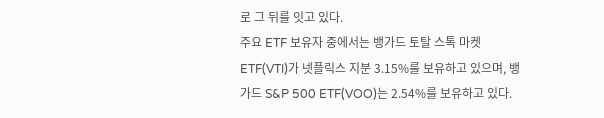로 그 뒤를 잇고 있다.
주요 ETF 보유자 중에서는 뱅가드 토탈 스톡 마켓 ETF(VTI)가 넷플릭스 지분 3.15%를 보유하고 있으며, 뱅가드 S&P 500 ETF(VOO)는 2.54%를 보유하고 있다.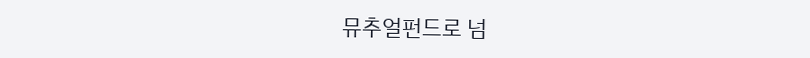뮤추얼펀드로 넘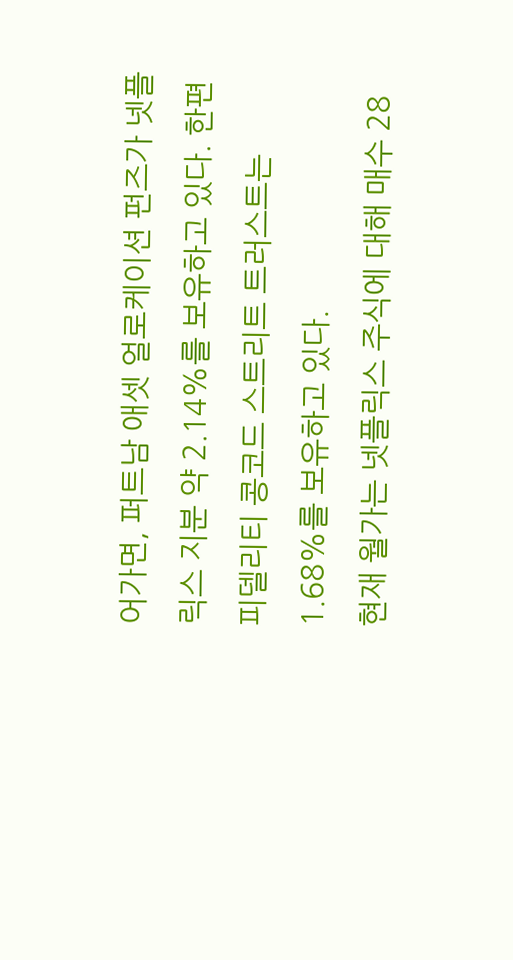어가면, 퍼트남 애셋 얼로케이션 펀즈가 넷플릭스 지분 약 2.14%를 보유하고 있다. 한편 피델리티 콩코드 스트리트 트러스트는 1.68%를 보유하고 있다.
현재 월가는 넷플릭스 주식에 대해 매수 28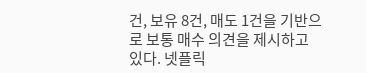건, 보유 8건, 매도 1건을 기반으로 보통 매수 의견을 제시하고 있다. 넷플릭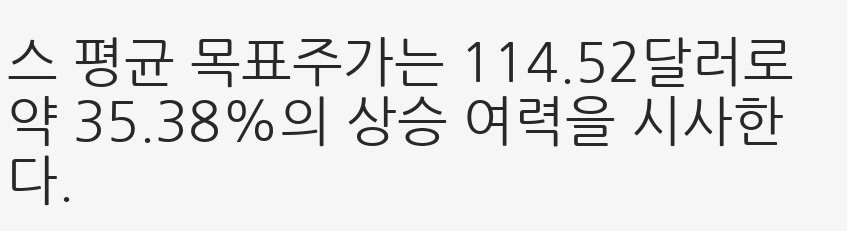스 평균 목표주가는 114.52달러로 약 35.38%의 상승 여력을 시사한다.